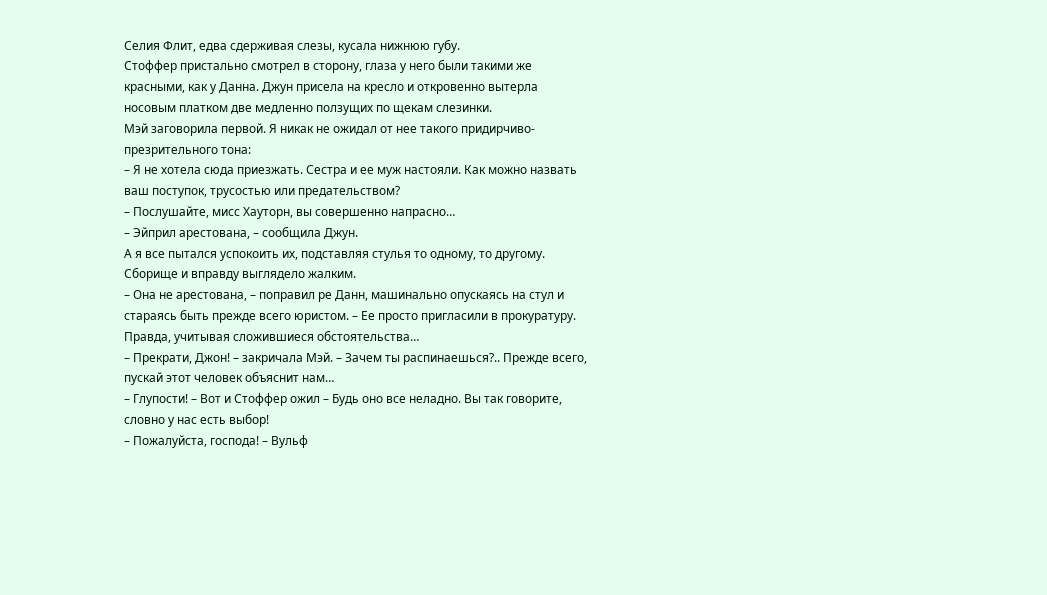Селия Флит, едва сдерживая слезы, кусала нижнюю губу.
Стоффер пристально смотрел в сторону, глаза у него были такими же красными, как у Данна. Джун присела на кресло и откровенно вытерла носовым платком две медленно ползущих по щекам слезинки.
Мэй заговорила первой. Я никак не ожидал от нее такого придирчиво-презрительного тона:
– Я не хотела сюда приезжать. Сестра и ее муж настояли. Как можно назвать ваш поступок, трусостью или предательством?
– Послушайте, мисс Хауторн, вы совершенно напрасно…
– Эйприл арестована, – сообщила Джун.
А я все пытался успокоить их, подставляя стулья то одному, то другому. Сборище и вправду выглядело жалким.
– Она не арестована, – поправил ре Данн, машинально опускаясь на стул и стараясь быть прежде всего юристом. – Ее просто пригласили в прокуратуру. Правда, учитывая сложившиеся обстоятельства…
– Прекрати, Джон! – закричала Мэй. – Зачем ты распинаешься?.. Прежде всего, пускай этот человек объяснит нам…
– Глупости! – Вот и Стоффер ожил – Будь оно все неладно. Вы так говорите, словно у нас есть выбор!
– Пожалуйста, господа! – Вульф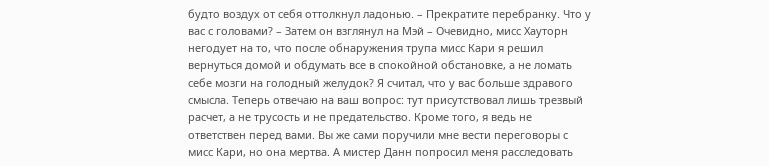будто воздух от себя оттолкнул ладонью. – Прекратите перебранку. Что у вас с головами? – Затем он взглянул на Мэй – Очевидно, мисс Хауторн негодует на то, что после обнаружения трупа мисс Кари я решил вернуться домой и обдумать все в спокойной обстановке, а не ломать себе мозги на голодный желудок? Я считал, что у вас больше здравого смысла. Теперь отвечаю на ваш вопрос: тут присутствовал лишь трезвый расчет, а не трусость и не предательство. Кроме того, я ведь не ответствен перед вами. Вы же сами поручили мне вести переговоры с мисс Кари, но она мертва. А мистер Данн попросил меня расследовать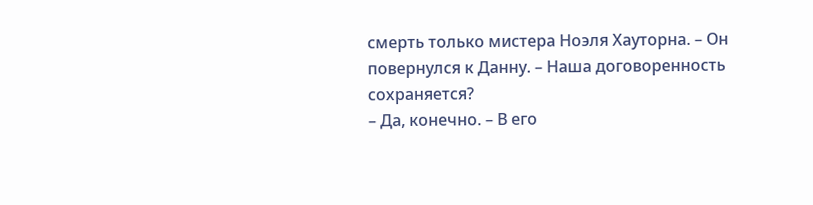смерть только мистера Ноэля Хауторна. – Он повернулся к Данну. – Наша договоренность сохраняется?
– Да, конечно. – В его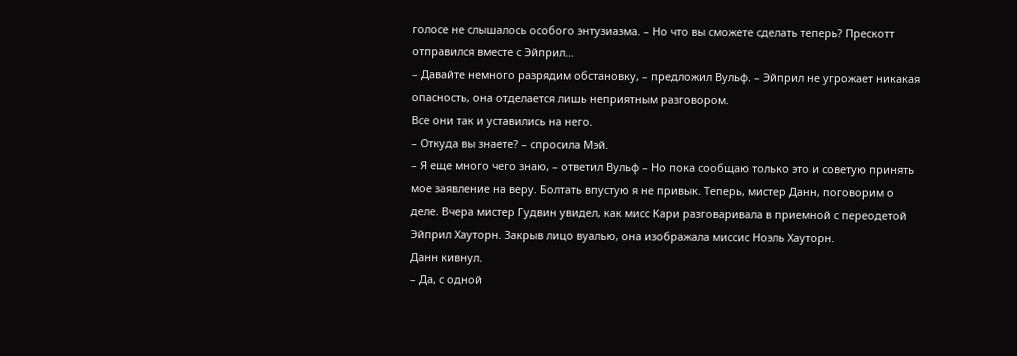голосе не слышалось особого энтузиазма. – Но что вы сможете сделать теперь? Прескотт отправился вместе с Эйприл…
– Давайте немного разрядим обстановку, – предложил Вульф. – Эйприл не угрожает никакая опасность, она отделается лишь неприятным разговором.
Все они так и уставились на него.
– Откуда вы знаете? – спросила Мэй.
– Я еще много чего знаю, – ответил Вульф – Но пока сообщаю только это и советую принять мое заявление на веру. Болтать впустую я не привык. Теперь, мистер Данн, поговорим о деле. Вчера мистер Гудвин увидел, как мисс Кари разговаривала в приемной с переодетой Эйприл Хауторн. Закрыв лицо вуалью, она изображала миссис Ноэль Хауторн.
Данн кивнул.
– Да, с одной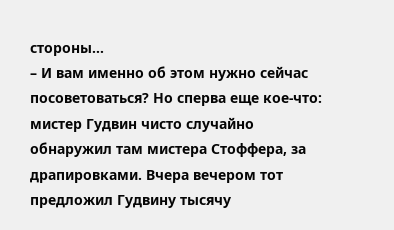стороны…
– И вам именно об этом нужно сейчас посоветоваться? Но сперва еще кое-что: мистер Гудвин чисто случайно обнаружил там мистера Стоффера, за драпировками. Вчера вечером тот предложил Гудвину тысячу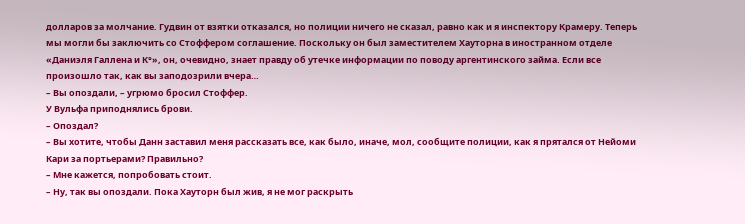долларов за молчание. Гудвин от взятки отказался, но полиции ничего не сказал, равно как и я инспектору Крамеру. Теперь мы могли бы заключить со Стоффером соглашение. Поскольку он был заместителем Хауторна в иностранном отделе «Даниэля Галлена и К°», он, очевидно, знает правду об утечке информации по поводу аргентинского займа. Если все произошло так, как вы заподозрили вчера…
– Вы опоздали, – угрюмо бросил Стоффер.
У Вульфа приподнялись брови.
– Опоздал?
– Вы хотите, чтобы Данн заставил меня рассказать все, как было, иначе, мол, сообщите полиции, как я прятался от Нейоми Кари за портьерами? Правильно?
– Мне кажется, попробовать стоит.
– Ну, так вы опоздали. Пока Хауторн был жив, я не мог раскрыть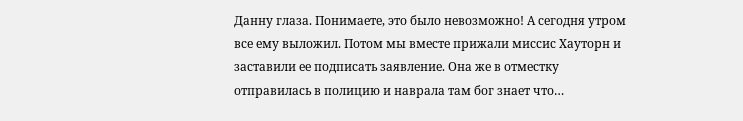Данну глаза. Понимаете, это было невозможно! А сегодня утром все ему выложил. Потом мы вместе прижали миссис Хауторн и заставили ее подписать заявление. Она же в отместку отправилась в полицию и наврала там бог знает что…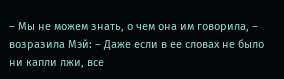– Мы не можем знать, о чем она им говорила, – возразила Мэй: – Даже если в ее словах не было ни капли лжи, все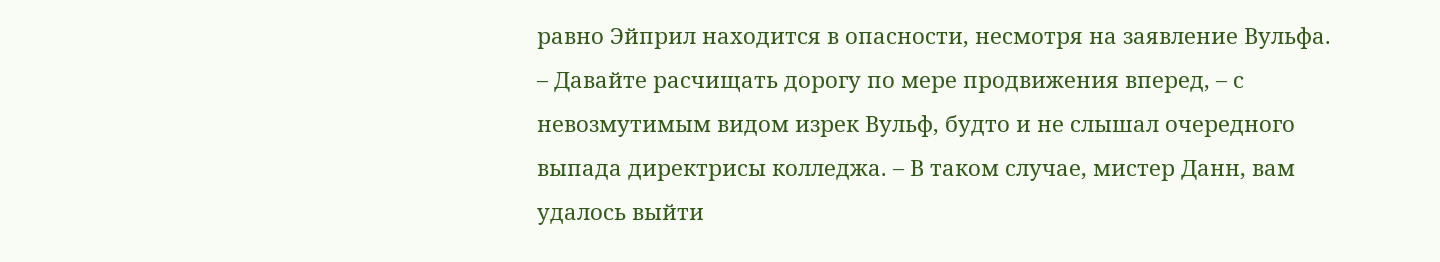равно Эйприл находится в опасности, несмотря на заявление Вульфа.
– Давайте расчищать дорогу по мере продвижения вперед, – с невозмутимым видом изрек Вульф, будто и не слышал очередного выпада директрисы колледжа. – В таком случае, мистер Данн, вам удалось выйти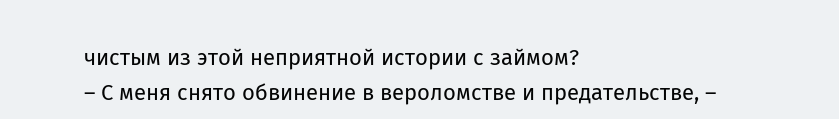чистым из этой неприятной истории с займом?
– С меня снято обвинение в вероломстве и предательстве, –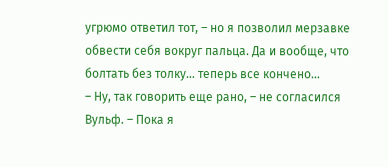угрюмо ответил тот, – но я позволил мерзавке обвести себя вокруг пальца. Да и вообще, что болтать без толку… теперь все кончено…
– Ну, так говорить еще рано, – не согласился Вульф. – Пока я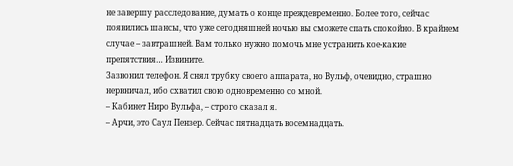не завершу расследование, думать о конце преждевременно. Более того, сейчас появились шансы, что уже сегодняшней ночью вы сможете спать спокойно. В крайнем случае – завтрашней. Вам только нужно помочь мне устранить кое-какие препятствия… Извините.
Зазвонил телефон. Я снял трубку своего аппарата, но Вульф, очевидно, страшно нервничал, ибо схватил свою одновременно со мной.
– Кабинет Ниро Вульфа, – строго сказал я.
– Арчи, это Саул Пензер. Сейчас пятнадцать восемнадцать.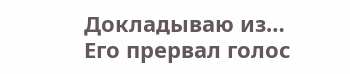Докладываю из…
Его прервал голос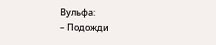Вульфа:
– Подожди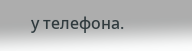у телефона.